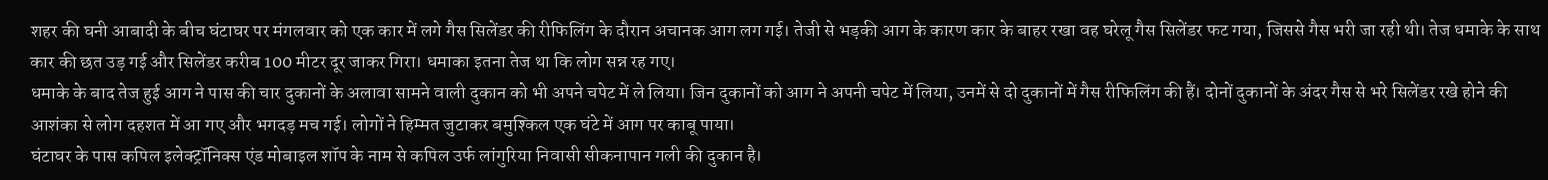शहर की घनी आबादी के बीच घंटाघर पर मंगलवार को एक कार में लगे गैस सिलेंडर की रीफिलिंग के दौरान अचानक आग लग गई। तेजी से भड़की आग के कारण कार के बाहर रखा वह घरेलू गैस सिलेंडर फट गया, जिससे गैस भरी जा रही थी। तेज धमाके के साथ कार की छत उड़ गई और सिलेंडर करीब 100 मीटर दूर जाकर गिरा। धमाका इतना तेज था कि लोग सन्न रह गए।
धमाके के बाद तेज हुई आग ने पास की चार दुकानों के अलावा सामने वाली दुकान को भी अपने चपेट में ले लिया। जिन दुकानों को आग ने अपनी चपेट में लिया, उनमें से दो दुकानों में गैस रीफिलिंग की हैं। दोनों दुकानों के अंदर गैस से भरे सिलेंडर रखे होने की आशंका से लोग दहशत में आ गए और भगदड़ मच गई। लोगों ने हिम्मत जुटाकर बमुश्किल एक घंटे में आग पर काबू पाया।
घंटाघर के पास कपिल इलेक्ट्रॉनिक्स एंड मोबाइल शॉप के नाम से कपिल उर्फ लांगुरिया निवासी सीकनापान गली की दुकान है।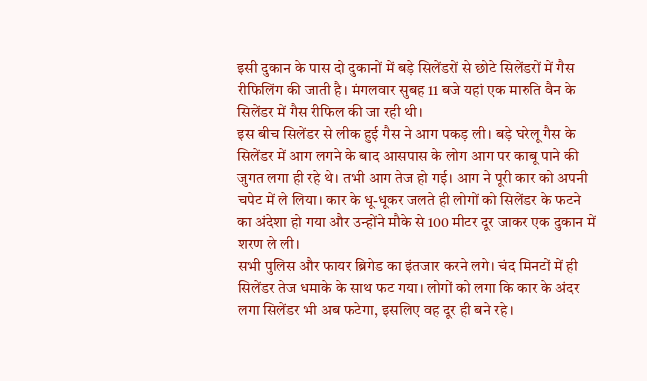इसी दुकान के पास दो दुकानों में बड़े सिलेंडरों से छोटे सिलेंडरों में गैस रीफिलिंग की जाती है। मंगलवार सुबह 11 बजे यहां एक मारुति वैन के सिलेंडर में गैस रीफिल की जा रही थी।
इस बीच सिलेंडर से लीक हुई गैस ने आग पकड़ ली। बड़े घरेलू गैस के सिलेंडर में आग लगने के बाद आसपास के लोग आग पर काबू पाने की जुगत लगा ही रहे थे। तभी आग तेज हो गई। आग ने पूरी कार को अपनी चपेट में ले लिया। कार के धू-धूकर जलते ही लोगों को सिलेंडर के फटने का अंदेशा हो गया और उन्होंने मौके से 100 मीटर दूर जाकर एक दुकान में शरण ले ली।
सभी पुलिस और फायर ब्रिगेड का इंतजार करने लगे। चंद मिनटों में ही सिलेंडर तेज धमाके के साथ फट गया। लोगों को लगा कि कार के अंदर लगा सिलेंडर भी अब फटेगा, इसलिए वह दूर ही बने रहे।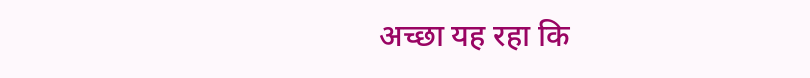अच्छा यह रहा कि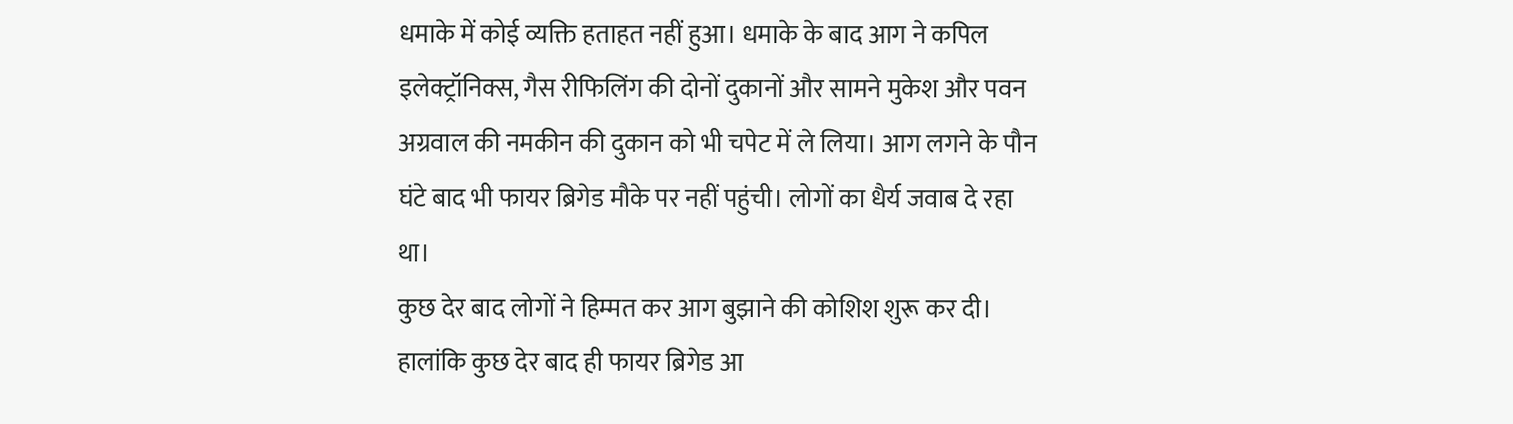धमाके में कोई व्यक्ति हताहत नहीं हुआ। धमाके के बाद आग ने कपिल इलेक्ट्रॉनिक्स, गैस रीफिलिंग की दोनों दुकानों और सामने मुकेश और पवन अग्रवाल की नमकीन की दुकान को भी चपेट में ले लिया। आग लगने के पौन घंटे बाद भी फायर ब्रिगेड मौके पर नहीं पहुंची। लोगों का धैर्य जवाब दे रहा था।
कुछ देर बाद लोगों ने हिम्मत कर आग बुझाने की कोशिश शुरू कर दी। हालांकि कुछ देर बाद ही फायर ब्रिगेड आ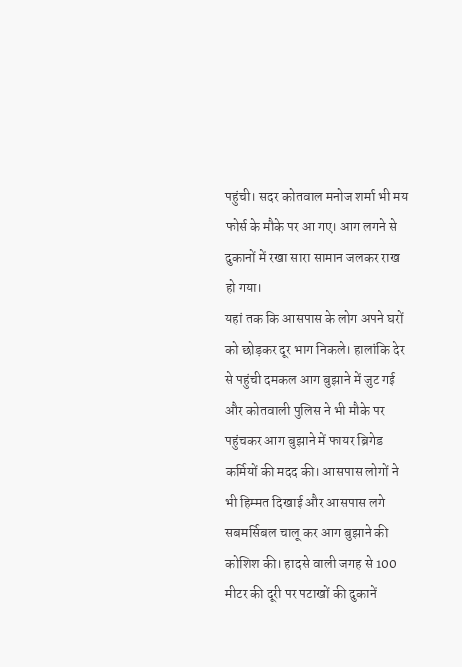पहुंची। सदर कोतवाल मनोज शर्मा भी मय फोर्स के मौके पर आ गए। आग लगने से दुकानों में रखा सारा सामान जलकर राख हो गया।
यहां तक कि आसपास के लोग अपने घरों को छोड़कर दूर भाग निकले। हालांकि देर से पहुंची दमकल आग बुझाने में जुट गई और कोतवाली पुलिस ने भी मौके पर पहुंचकर आग बुझाने में फायर ब्रिगेड कर्मियों की मदद की। आसपास लोगों ने भी हिम्मत दिखाई और आसपास लगे सबमर्सिबल चालू कर आग बुझाने की कोशिश की। हादसे वाली जगह से 100 मीटर की दूरी पर पटाखों की दुकानें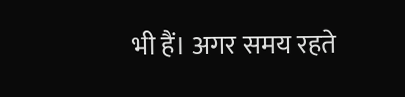भी हैं। अगर समय रहते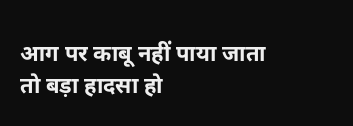आग पर काबू नहीं पाया जाता तो बड़ा हादसा हो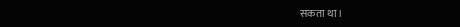सकता था।